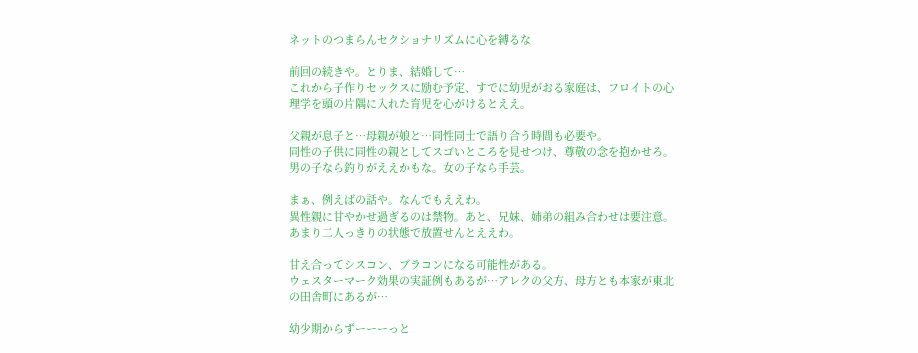ネットのつまらんセクショナリズムに心を縛るな

前回の続きや。とりま、結婚して⋯
これから子作りセックスに励む予定、すでに幼児がおる家庭は、フロイトの心理学を頭の片隅に入れた育児を心がけるとええ。

父親が息子と⋯母親が娘と⋯同性同士で語り合う時間も必要や。
同性の子供に同性の親としてスゴいところを見せつけ、尊敬の念を抱かせろ。男の子なら釣りがええかもな。女の子なら手芸。

まぁ、例えばの話や。なんでもええわ。
異性親に甘やかせ過ぎるのは禁物。あと、兄妹、姉弟の組み合わせは要注意。あまり二人っきりの状態で放置せんとええわ。

甘え合ってシスコン、ブラコンになる可能性がある。
ウェスターマーク効果の実証例もあるが⋯アレクの父方、母方とも本家が東北の田舎町にあるが⋯

幼少期からずーーーっと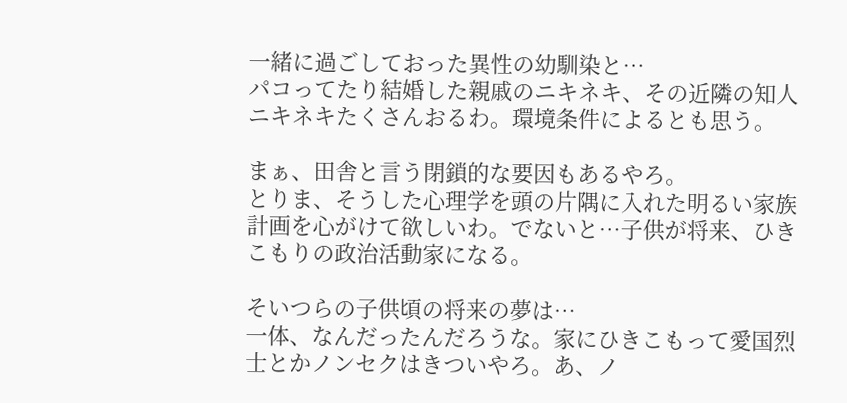一緒に過ごしておった異性の幼馴染と⋯
パコってたり結婚した親戚のニキネキ、その近隣の知人ニキネキたくさんおるわ。環境条件によるとも思う。

まぁ、田舎と言う閉鎖的な要因もあるやろ。
とりま、そうした心理学を頭の片隅に入れた明るい家族計画を心がけて欲しいわ。でないと⋯子供が将来、ひきこもりの政治活動家になる。

そいつらの子供頃の将来の夢は⋯
一体、なんだったんだろうな。家にひきこもって愛国烈士とかノンセクはきついやろ。あ、ノ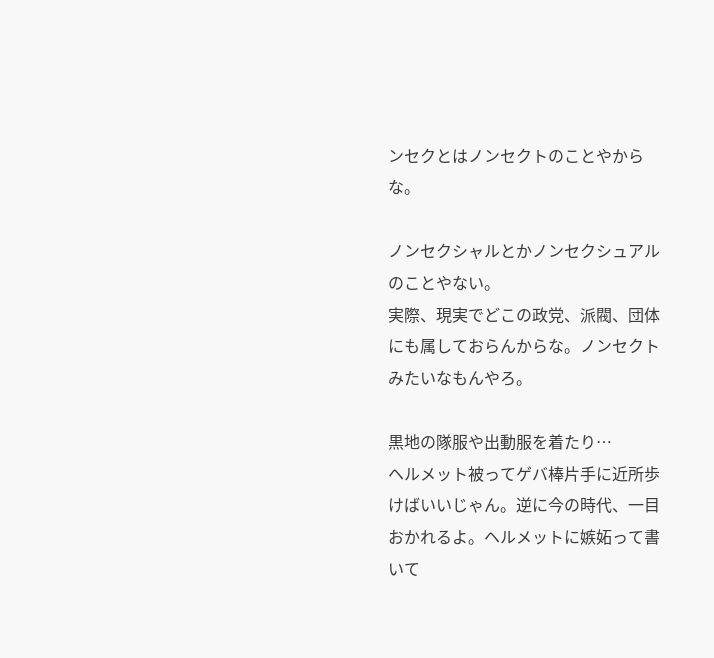ンセクとはノンセクトのことやからな。

ノンセクシャルとかノンセクシュアルのことやない。
実際、現実でどこの政党、派閥、団体にも属しておらんからな。ノンセクトみたいなもんやろ。

黒地の隊服や出動服を着たり⋯
ヘルメット被ってゲバ棒片手に近所歩けばいいじゃん。逆に今の時代、一目おかれるよ。ヘルメットに嫉妬って書いて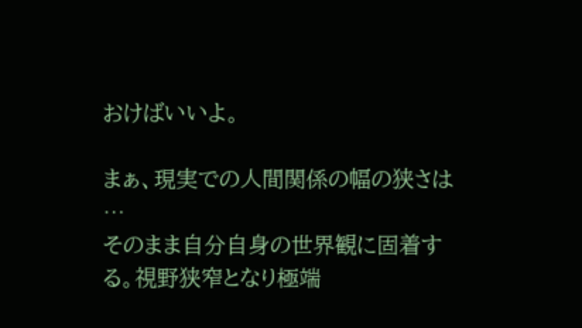おけばいいよ。

まぁ、現実での人間関係の幅の狭さは⋯
そのまま自分自身の世界観に固着する。視野狭窄となり極端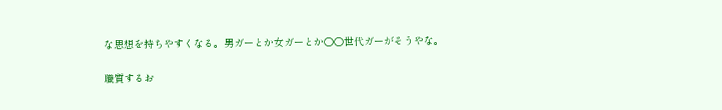な思想を持ちやすくなる。男ガーとか女ガーとか〇〇世代ガーがそうやな。

職質するお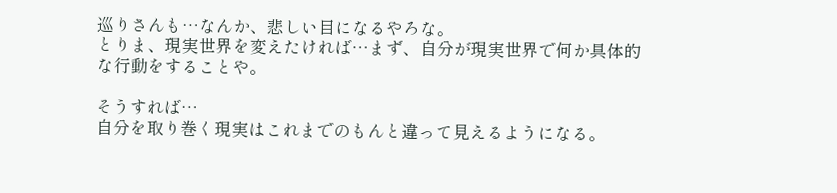巡りさんも⋯なんか、悲しい目になるやろな。
とりま、現実世界を変えたければ⋯まず、自分が現実世界で何か具体的な行動をすることや。

そうすれば⋯
自分を取り巻く現実はこれまでのもんと違って見えるようになる。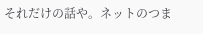それだけの話や。ネットのつま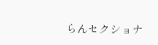らんセクショナ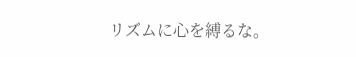リズムに心を縛るな。